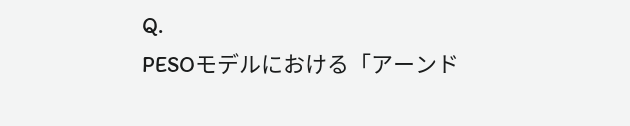Q.
PESOモデルにおける「アーンド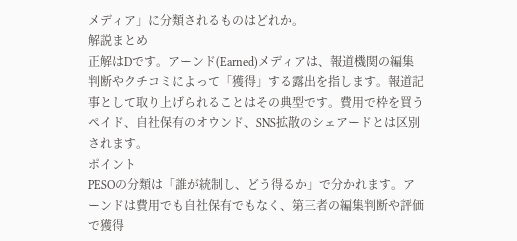メディア」に分類されるものはどれか。
解説まとめ
正解はDです。アーンド(Earned)メディアは、報道機関の編集判断やクチコミによって「獲得」する露出を指します。報道記事として取り上げられることはその典型です。費用で枠を買うペイド、自社保有のオウンド、SNS拡散のシェアードとは区別されます。
ポイント
PESOの分類は「誰が統制し、どう得るか」で分かれます。アーンドは費用でも自社保有でもなく、第三者の編集判断や評価で獲得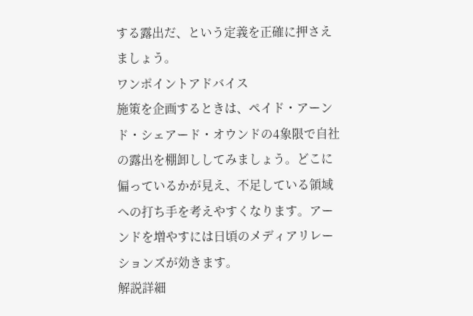する露出だ、という定義を正確に押さえましょう。
ワンポイントアドバイス
施策を企画するときは、ペイド・アーンド・シェアード・オウンドの4象限で自社の露出を棚卸ししてみましょう。どこに偏っているかが見え、不足している領域への打ち手を考えやすくなります。アーンドを増やすには日頃のメディアリレーションズが効きます。
解説詳細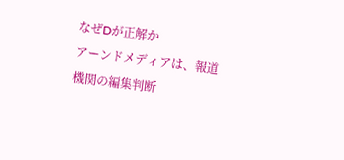なぜDが正解か
アーンドメディアは、報道機関の編集判断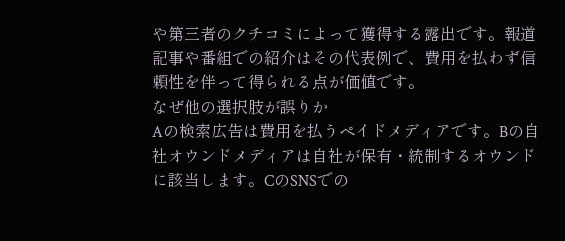や第三者のクチコミによって獲得する露出です。報道記事や番組での紹介はその代表例で、費用を払わず信頼性を伴って得られる点が価値です。
なぜ他の選択肢が誤りか
Aの検索広告は費用を払うペイドメディアです。Bの自社オウンドメディアは自社が保有・統制するオウンドに該当します。CのSNSでの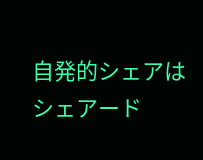自発的シェアはシェアード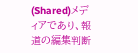(Shared)メディアであり、報道の編集判断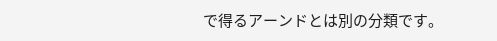で得るアーンドとは別の分類です。